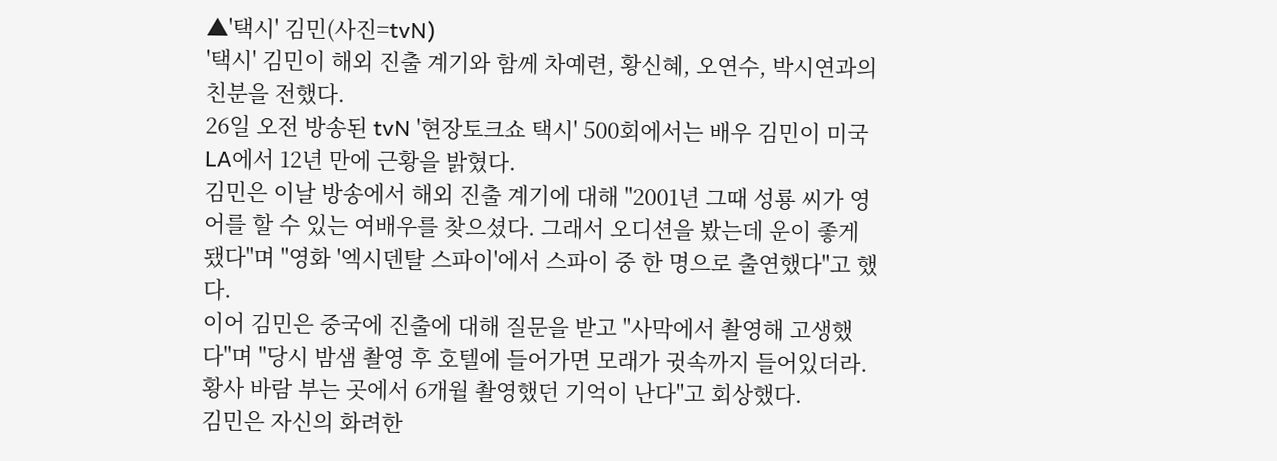▲'택시' 김민(사진=tvN)
'택시' 김민이 해외 진출 계기와 함께 차예련, 황신혜, 오연수, 박시연과의 친분을 전했다.
26일 오전 방송된 tvN '현장토크쇼 택시' 500회에서는 배우 김민이 미국 LA에서 12년 만에 근황을 밝혔다.
김민은 이날 방송에서 해외 진출 계기에 대해 "2001년 그때 성룡 씨가 영어를 할 수 있는 여배우를 찾으셨다. 그래서 오디션을 봤는데 운이 좋게 됐다"며 "영화 '엑시덴탈 스파이'에서 스파이 중 한 명으로 출연했다"고 했다.
이어 김민은 중국에 진출에 대해 질문을 받고 "사막에서 촬영해 고생했다"며 "당시 밤샘 촬영 후 호텔에 들어가면 모래가 귓속까지 들어있더라. 황사 바람 부는 곳에서 6개월 촬영했던 기억이 난다"고 회상했다.
김민은 자신의 화려한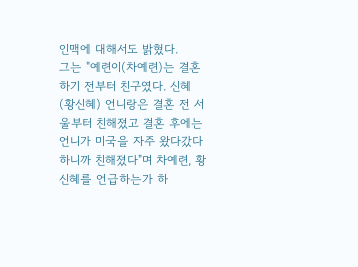인맥에 대해서도 밝혔다.
그는 "예련이(차예련)는 결혼하기 전부터 친구였다. 신혜(황신혜) 언니랑은 결혼 전 서울부터 친해졌고 결혼 후에는 언니가 미국을 자주 왔다갔다 하니까 친해졌다"며 차예련, 황신혜를 언급하는가 하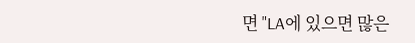면 "LA에 있으면 많은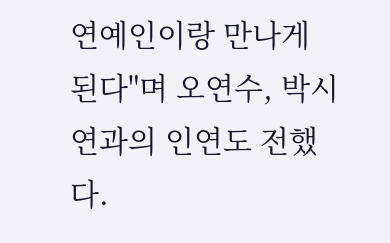연예인이랑 만나게 된다"며 오연수, 박시연과의 인연도 전했다.